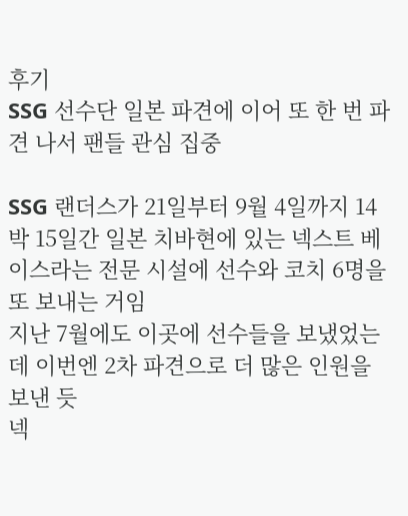후기
SSG 선수단 일본 파견에 이어 또 한 번 파견 나서 팬들 관심 집중

SSG 랜더스가 21일부터 9월 4일까지 14박 15일간 일본 치바현에 있는 넥스트 베이스라는 전문 시설에 선수와 코치 6명을 또 보내는 거임
지난 7월에도 이곳에 선수들을 보냈었는데 이번엔 2차 파견으로 더 많은 인원을 보낸 듯
넥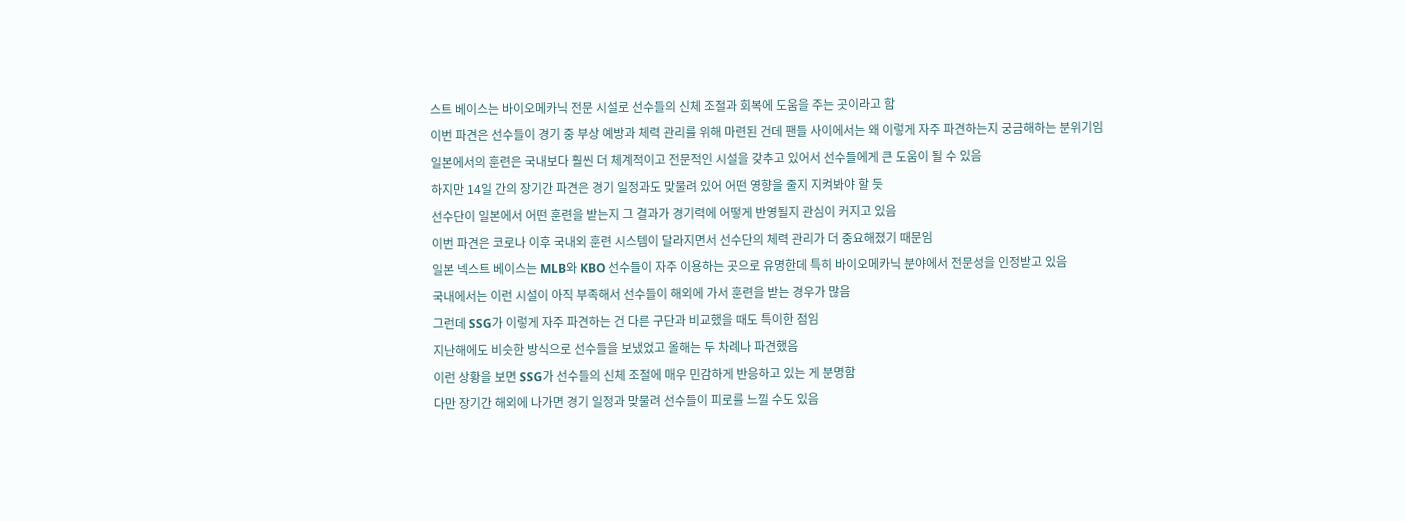스트 베이스는 바이오메카닉 전문 시설로 선수들의 신체 조절과 회복에 도움을 주는 곳이라고 함
이번 파견은 선수들이 경기 중 부상 예방과 체력 관리를 위해 마련된 건데 팬들 사이에서는 왜 이렇게 자주 파견하는지 궁금해하는 분위기임
일본에서의 훈련은 국내보다 훨씬 더 체계적이고 전문적인 시설을 갖추고 있어서 선수들에게 큰 도움이 될 수 있음
하지만 14일 간의 장기간 파견은 경기 일정과도 맞물려 있어 어떤 영향을 줄지 지켜봐야 할 듯
선수단이 일본에서 어떤 훈련을 받는지 그 결과가 경기력에 어떻게 반영될지 관심이 커지고 있음
이번 파견은 코로나 이후 국내외 훈련 시스템이 달라지면서 선수단의 체력 관리가 더 중요해졌기 때문임
일본 넥스트 베이스는 MLB와 KBO 선수들이 자주 이용하는 곳으로 유명한데 특히 바이오메카닉 분야에서 전문성을 인정받고 있음
국내에서는 이런 시설이 아직 부족해서 선수들이 해외에 가서 훈련을 받는 경우가 많음
그런데 SSG가 이렇게 자주 파견하는 건 다른 구단과 비교했을 때도 특이한 점임
지난해에도 비슷한 방식으로 선수들을 보냈었고 올해는 두 차례나 파견했음
이런 상황을 보면 SSG가 선수들의 신체 조절에 매우 민감하게 반응하고 있는 게 분명함
다만 장기간 해외에 나가면 경기 일정과 맞물려 선수들이 피로를 느낄 수도 있음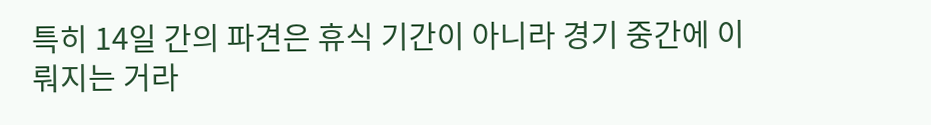특히 14일 간의 파견은 휴식 기간이 아니라 경기 중간에 이뤄지는 거라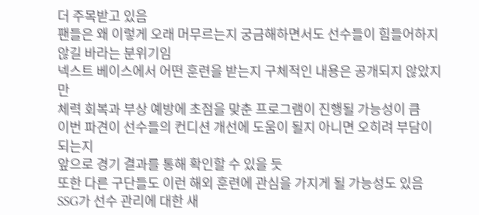더 주목받고 있음
팬들은 왜 이렇게 오래 머무르는지 궁금해하면서도 선수들이 힘들어하지 않길 바라는 분위기임
넥스트 베이스에서 어떤 훈련을 받는지 구체적인 내용은 공개되지 않았지만
체력 회복과 부상 예방에 초점을 맞춘 프로그램이 진행될 가능성이 큼
이번 파견이 선수들의 컨디션 개선에 도움이 될지 아니면 오히려 부담이 되는지
앞으로 경기 결과를 통해 확인할 수 있을 듯
또한 다른 구단들도 이런 해외 훈련에 관심을 가지게 될 가능성도 있음
SSG가 선수 관리에 대한 새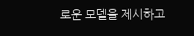로운 모델을 제시하고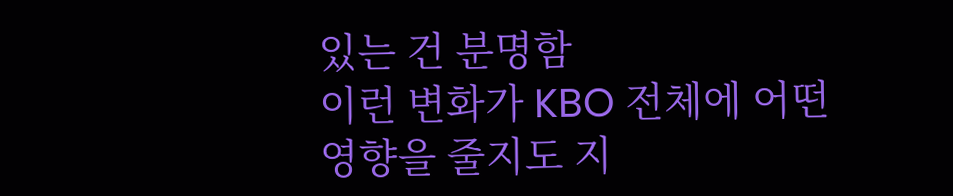있는 건 분명함
이런 변화가 KBO 전체에 어떤 영향을 줄지도 지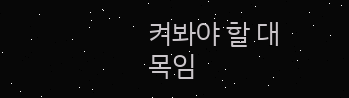켜봐야 할 대목임